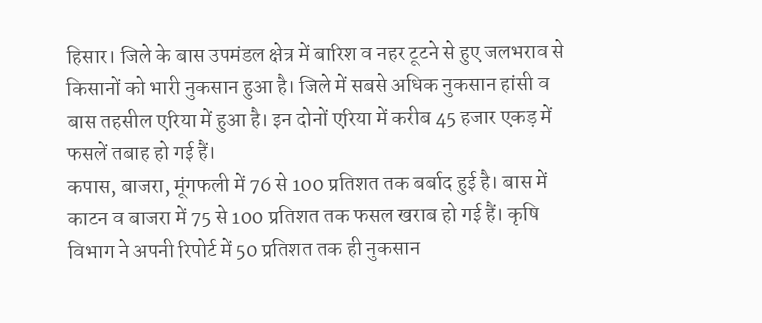हिसार। जिले के बास उपमंडल क्षेत्र में बारिश व नहर टूटने से हुए जलभराव से किसानों को भारी नुकसान हुआ है। जिले में सबसे अधिक नुकसान हांसी व बास तहसील एरिया में हुआ है। इन दोनों एरिया में करीब 45 हजार एकड़ में फसलें तबाह हो गई हैं।
कपास, बाजरा, मूंगफली में 76 से 100 प्रतिशत तक बर्बाद हुई है। बास में काटन व बाजरा में 75 से 100 प्रतिशत तक फसल खराब हो गई हैं। कृषि विभाग ने अपनी रिपोर्ट में 50 प्रतिशत तक ही नुकसान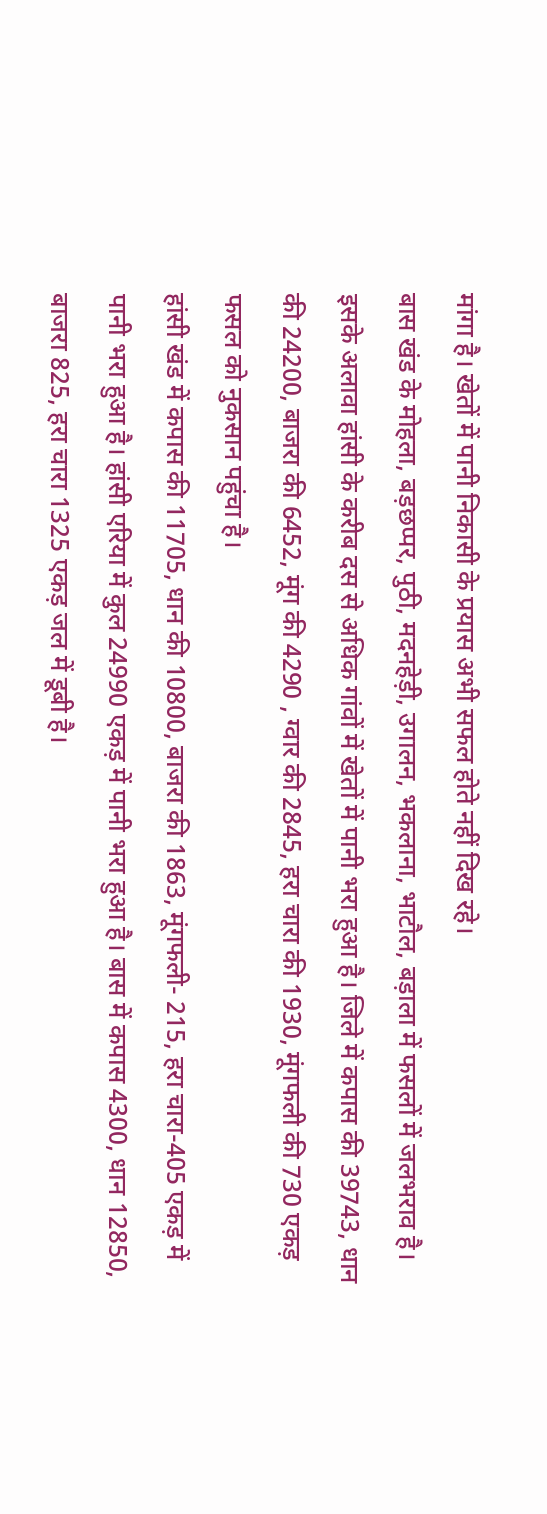मांगा है। खेतों में पानी निकासी के प्रयास अभी सफल होते नहीं दिख रहे।
बास खंड के मोहला, बड़छप्पर, पुठी, मदनहेड़ी, उगालन, भकलाना, भाटौल, बड़ाला में फसलों में जलभराव है। इसके अलावा हांसी के करीब दस से अधिक गांवों में खेतों में पानी भरा हुआ है। जिले में कपास की 39743, धान की 24200, बाजरा की 6452, मूंग की 4290 , ग्वार की 2845, हरा चारा की 1930, मूंगफली की 730 एकड़ फसल को नुकसान पहुंचा है।
हांसी खंड में कपास की 11705, धान की 10800, बाजरा की 1863, मूंगफली- 215, हरा चारा-405 एकड़ में पानी भरा हुआ है। हांसी एरिया में कुल 24990 एकड़ में पानी भरा हुआ है। बास में कपास 4300, धान 12850, बाजरा 825, हरा चारा 1325 एकड़ जल में डूबी है।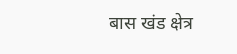बास खंड क्षेत्र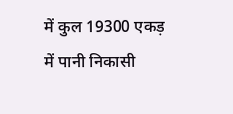में कुल 19300 एकड़ में पानी निकासी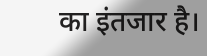का इंतजार है।